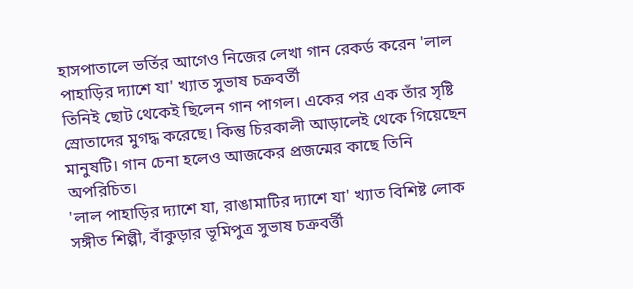হাসপাতালে ভর্তির আগেও নিজের লেখা গান রেকর্ড করেন 'লাল পাহাড়ির দ্যাশে যা' খ্যাত সুভাষ চক্রবর্তী
তিনিই ছোট থেকেই ছিলেন গান পাগল। একের পর এক তাঁর সৃষ্টি স্রোতাদের মুগদ্ধ করেছে। কিন্তু চিরকালী আড়ালেই থেকে গিয়েছেন মানুষটি। গান চেনা হলেও আজকের প্রজন্মের কাছে তিনি অপরিচিত।
'লাল পাহাড়ির দ্যাশে যা, রাঙামাটির দ্যাশে যা' খ্যাত বিশিষ্ট লোক সঙ্গীত শিল্পী, বাঁকুড়ার ভূমিপুত্র সুভাষ চক্রবর্ত্তী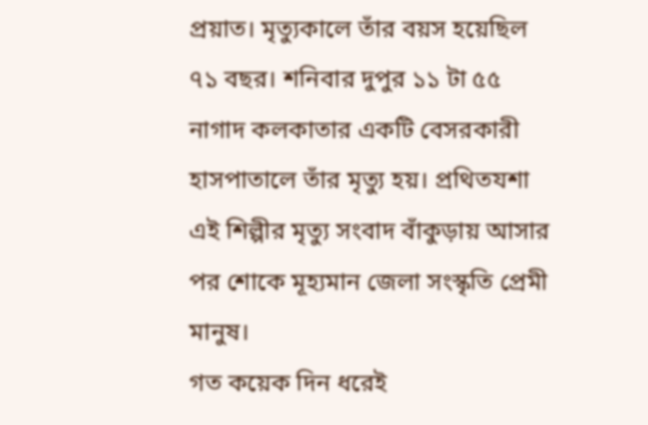প্রয়াত। মৃত্যুকালে তাঁর বয়স হয়েছিল ৭১ বছর। শনিবার দুপুর ১১ টা ৫৫ নাগাদ কলকাতার একটি বেসরকারী হাসপাতালে তাঁর মৃত্যু হয়। প্রথিতযশা এই শিল্পীর মৃত্যু সংবাদ বাঁকুড়ায় আসার পর শোকে মূহ্যমান জেলা সংস্কৃতি প্রেমী মানুষ।
গত কয়েক দিন ধরেই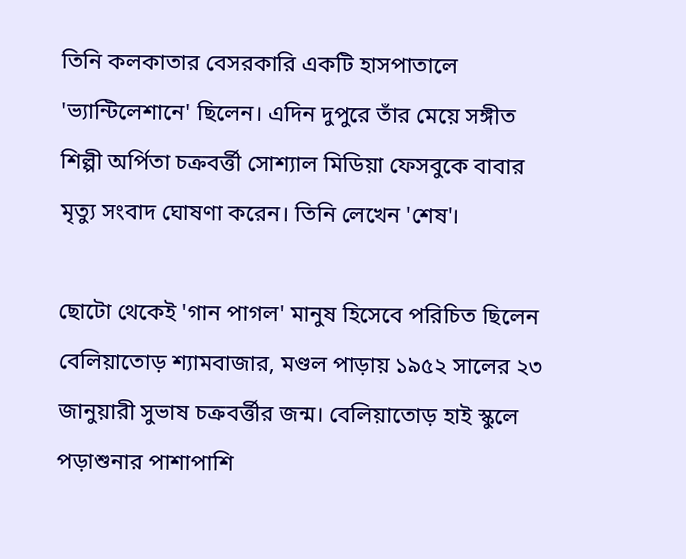তিনি কলকাতার বেসরকারি একটি হাসপাতালে 'ভ্যান্টিলেশানে' ছিলেন। এদিন দুপুরে তাঁর মেয়ে সঙ্গীত শিল্পী অর্পিতা চক্রবর্ত্তী সোশ্যাল মিডিয়া ফেসবুকে বাবার মৃত্যু সংবাদ ঘোষণা করেন। তিনি লেখেন 'শেষ'।

ছোটো থেকেই 'গান পাগল' মানুষ হিসেবে পরিচিত ছিলেন
বেলিয়াতোড় শ্যামবাজার, মণ্ডল পাড়ায় ১৯৫২ সালের ২৩ জানুয়ারী সুভাষ চক্রবর্ত্তীর জন্ম। বেলিয়াতোড় হাই স্কুলে পড়াশুনার পাশাপাশি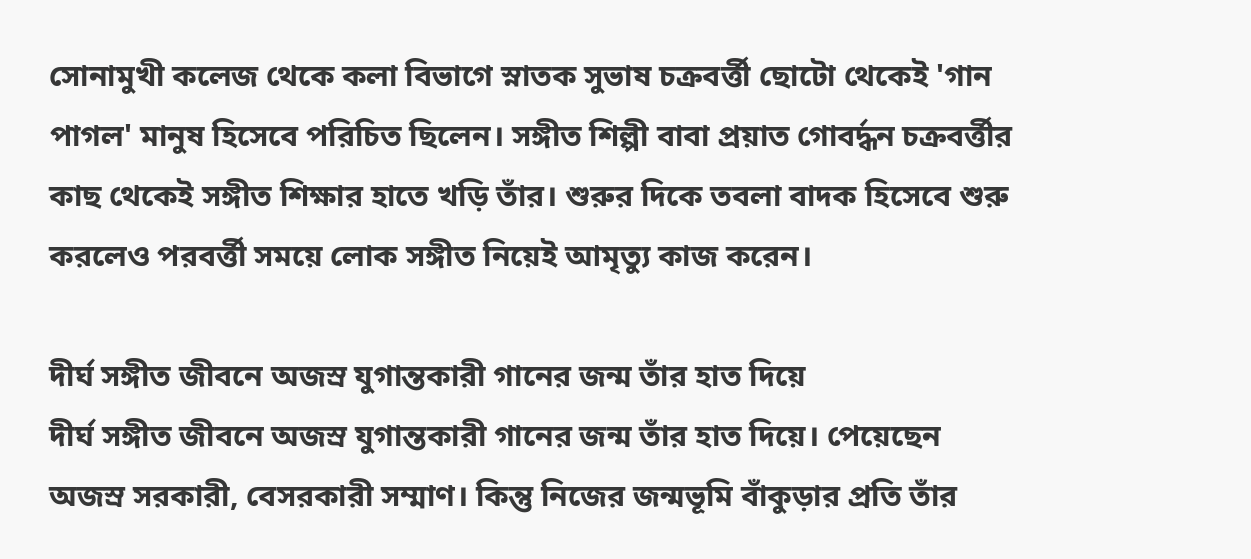সোনামুখী কলেজ থেকে কলা বিভাগে স্নাতক সুভাষ চক্রবর্ত্তী ছোটো থেকেই 'গান পাগল' মানুষ হিসেবে পরিচিত ছিলেন। সঙ্গীত শিল্পী বাবা প্রয়াত গোবর্দ্ধন চক্রবর্ত্তীর কাছ থেকেই সঙ্গীত শিক্ষার হাতে খড়ি তাঁর। শুরুর দিকে তবলা বাদক হিসেবে শুরু করলেও পরবর্ত্তী সময়ে লোক সঙ্গীত নিয়েই আমৃত্যু কাজ করেন।

দীর্ঘ সঙ্গীত জীবনে অজস্র যুগান্তকারী গানের জন্ম তাঁর হাত দিয়ে
দীর্ঘ সঙ্গীত জীবনে অজস্র যুগান্তকারী গানের জন্ম তাঁর হাত দিয়ে। পেয়েছেন অজস্র সরকারী, বেসরকারী সম্মাণ। কিন্তু নিজের জন্মভূমি বাঁকুড়ার প্রতি তাঁর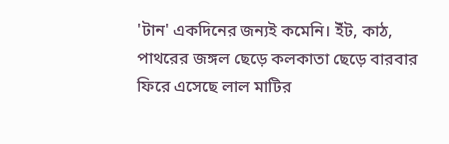'টান' একদিনের জন্যই কমেনি। ইঁট, কাঠ, পাথরের জঙ্গল ছেড়ে কলকাতা ছেড়ে বারবার ফিরে এসেছে লাল মাটির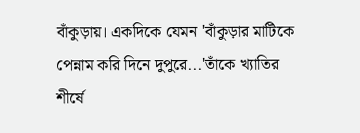বাঁকুড়ায়। একদিকে যেমন 'বাঁকুড়ার মাটিকে পেন্নাম করি দিনে দুপুরে...'তাঁকে খ্যাতির শীর্ষে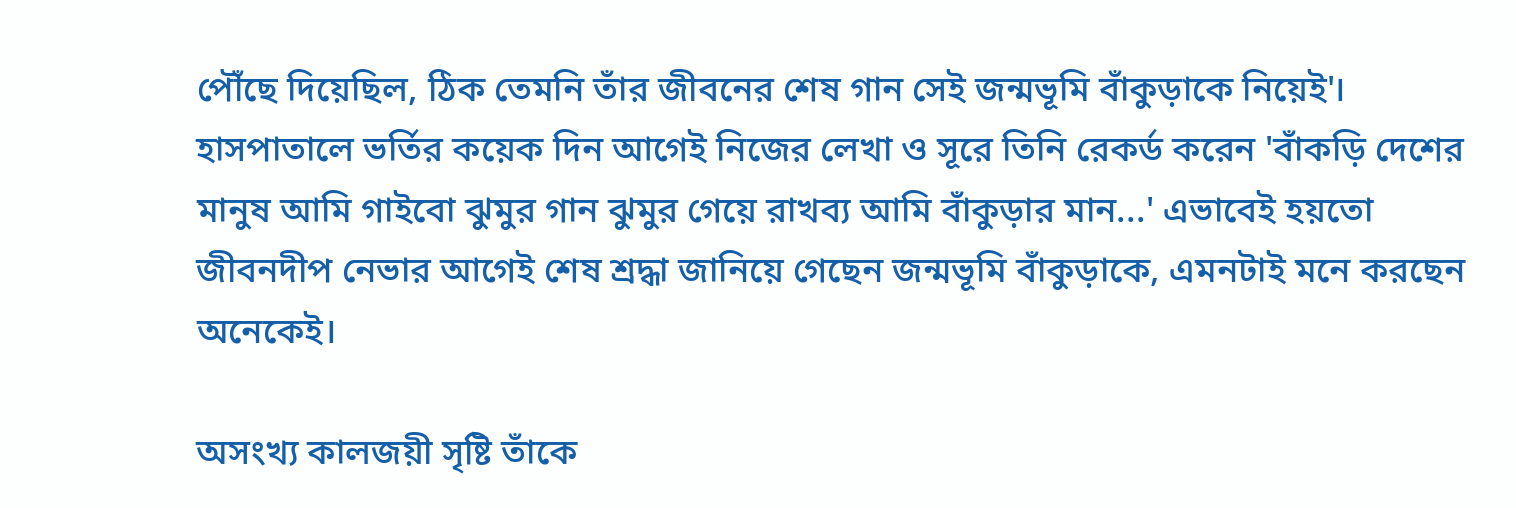পৌঁছে দিয়েছিল, ঠিক তেমনি তাঁর জীবনের শেষ গান সেই জন্মভূমি বাঁকুড়াকে নিয়েই'। হাসপাতালে ভর্তির কয়েক দিন আগেই নিজের লেখা ও সূরে তিনি রেকর্ড করেন 'বাঁকড়ি দেশের মানুষ আমি গাইবো ঝুমুর গান ঝুমুর গেয়ে রাখব্য আমি বাঁকুড়ার মান...' এভাবেই হয়তো জীবনদীপ নেভার আগেই শেষ শ্রদ্ধা জানিয়ে গেছেন জন্মভূমি বাঁকুড়াকে, এমনটাই মনে করছেন অনেকেই।

অসংখ্য কালজয়ী সৃষ্টি তাঁকে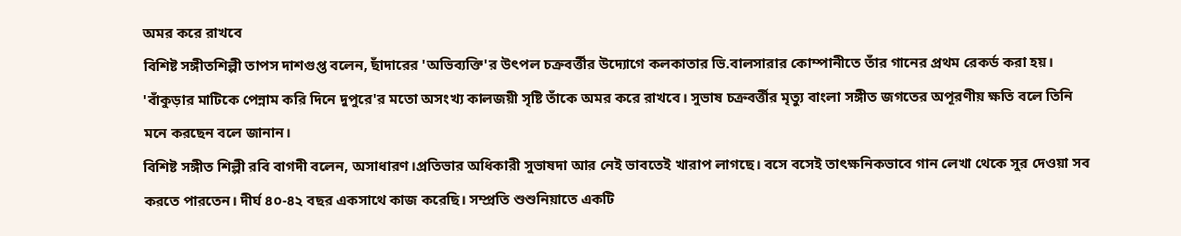অমর করে রাখবে
বিশিষ্ট সঙ্গীতশিল্পী তাপস দাশগুপ্ত বলেন, ছাঁদারের 'অভিব্যক্তি'র উৎপল চক্রবর্ত্তীর উদ্যোগে কলকাতার ভি.বালসারার কোম্পানীতে তাঁর গানের প্রথম রেকর্ড করা হয়। 'বাঁকুড়ার মাটিকে পেন্নাম করি দিনে দুপুরে'র মতো অসংখ্য কালজয়ী সৃষ্টি তাঁকে অমর করে রাখবে। সুভাষ চক্রবর্ত্তীর মৃত্যু বাংলা সঙ্গীত জগতের অপূরণীয় ক্ষতি বলে তিনি মনে করছেন বলে জানান।
বিশিষ্ট সঙ্গীত শিল্পী রবি বাগদী বলেন, অসাধারণ।প্রতিভার অধিকারী সুভাষদা আর নেই ভাবতেই খারাপ লাগছে। বসে বসেই তাৎক্ষনিকভাবে গান লেখা থেকে সুর দেওয়া সব করতে পারতেন। দীর্ঘ ৪০-৪২ বছর একসাথে কাজ করেছি। সম্প্রতি শুশুনিয়াতে একটি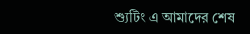শ্যুটিং এ আমাদের শেষ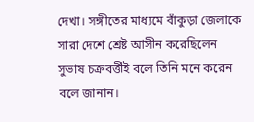দেখা। সঙ্গীতের মাধ্যমে বাঁকুড়া জেলাকে সারা দেশে শ্রেষ্ট আসীন করেছিলেন সুভাষ চক্রবর্ত্তীই বলে তিনি মনে করেন বলে জানান।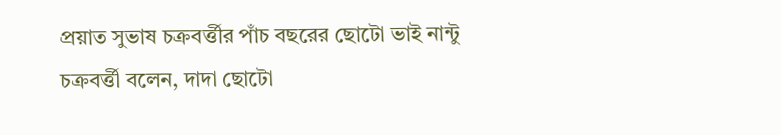প্রয়াত সুভাষ চক্রবর্ত্তীর পাঁচ বছরের ছোটো ভাই নান্টু চক্রবর্ত্তী বলেন, দাদা ছোটো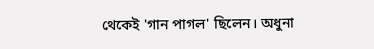থেকেই 'গান পাগল' ছিলেন। অধুনা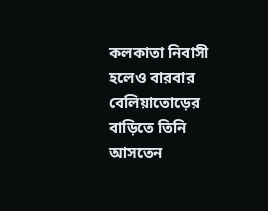কলকাতা নিবাসী হলেও বারবার বেলিয়াতোড়ের বাড়িতে তিনি আসতেন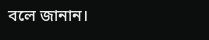বলে জানান।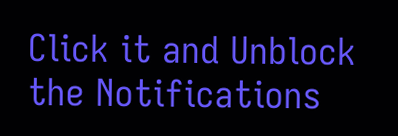Click it and Unblock the Notifications